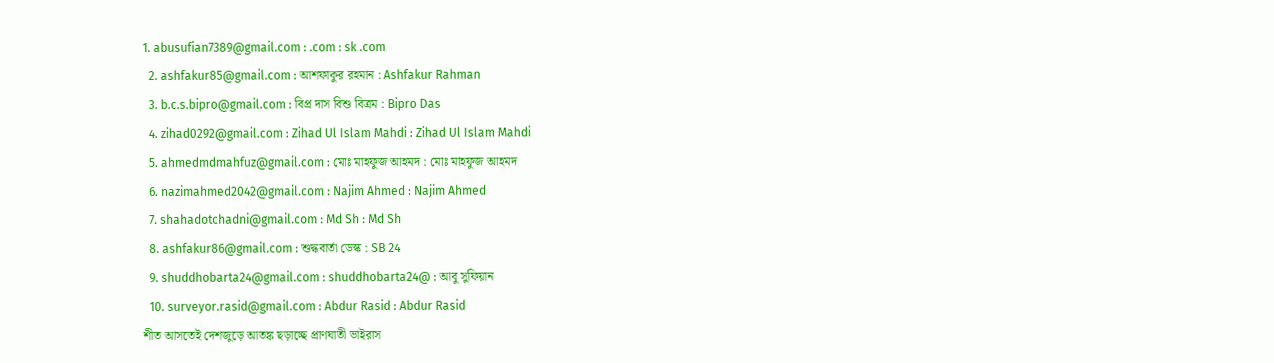1. abusufian7389@gmail.com : .com : sk .com
  2. ashfakur85@gmail.com : আশফাকুর রহমান : Ashfakur Rahman
  3. b.c.s.bipro@gmail.com : বিপ্র দাস বিশু বিত্রম : Bipro Das
  4. zihad0292@gmail.com : Zihad Ul Islam Mahdi : Zihad Ul Islam Mahdi
  5. ahmedmdmahfuz@gmail.com : মোঃ মাহফুজ আহমদ : মোঃ মাহফুজ আহমদ
  6. nazimahmed2042@gmail.com : Najim Ahmed : Najim Ahmed
  7. shahadotchadni@gmail.com : Md Sh : Md Sh
  8. ashfakur86@gmail.com : শুদ্ধবার্তা ডেস্ক : SB 24
  9. shuddhobarta24@gmail.com : shuddhobarta24@ : আবু সুফিয়ান
  10. surveyor.rasid@gmail.com : Abdur Rasid : Abdur Rasid
শীত আসতেই দেশজুড়ে আতঙ্ক ছড়াচ্ছে প্রাণঘাতী ভাইরাস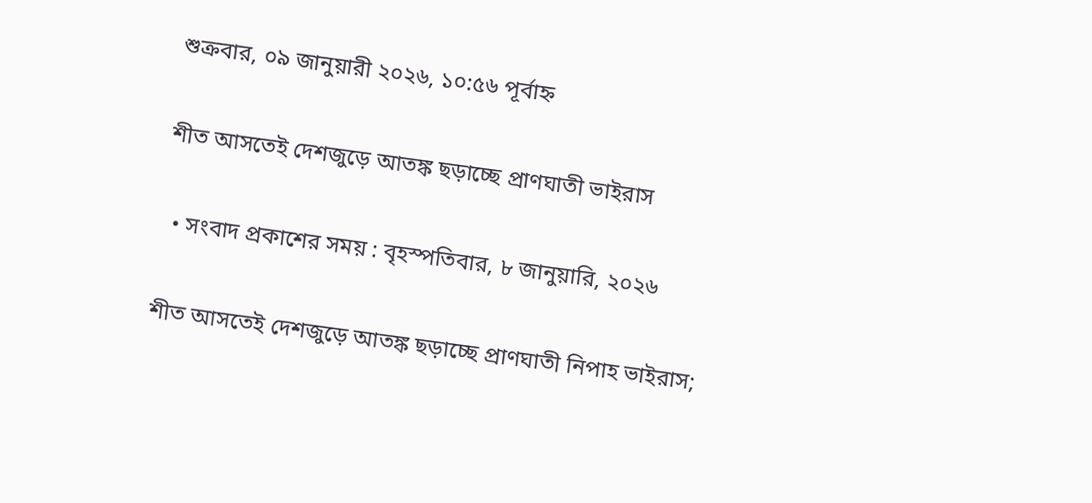শুক্রবার, ০৯ জানুয়ারী ২০২৬, ১০:৫৬ পূর্বাহ্ন

শীত আসতেই দেশজুড়ে আতঙ্ক ছড়াচ্ছে প্রাণঘাতী ভাইরাস

  • সংবাদ প্রকাশের সময় : বৃহস্পতিবার, ৮ জানুয়ারি, ২০২৬

শীত আসতেই দেশজুড়ে আতঙ্ক ছড়াচ্ছে প্রাণঘাতী নিপাহ ভাইরাস;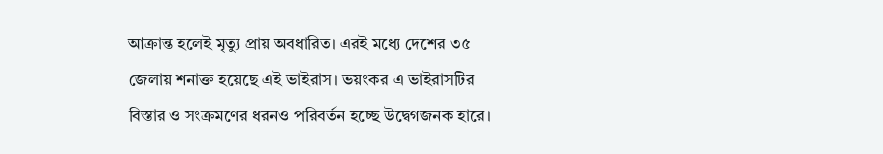আক্রান্ত হলেই মৃত্যু প্রায় অবধারিত। এরই মধ্যে দেশের ৩৫ জেলায় শনাক্ত হয়েছে এই ভাইরাস। ভয়ংকর এ ভাইরাসটির বিস্তার ও সংক্রমণের ধরনও পরিবর্তন হচ্ছে উদ্বেগজনক হারে।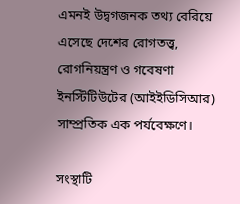এমনই উদ্বগজনক তথ্য বেরিয়ে এসেছে দেশের রোগতত্ত্ব, রোগনিয়ন্ত্রণ ও গবেষণা ইনস্টিটিউটের (আইইডিসিআর) সাম্প্রতিক এক পর্যবেক্ষণে।

সংস্থাটি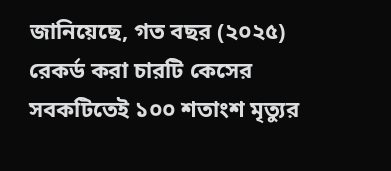জানিয়েছে, গত বছর (২০২৫) রেকর্ড করা চারটি কেসের সবকটিতেই ১০০ শতাংশ মৃত্যুর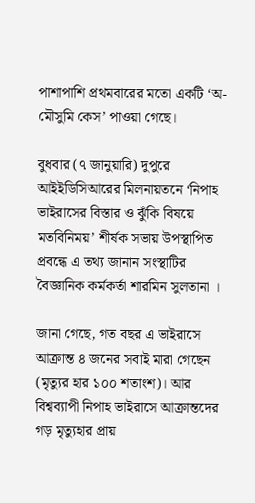পাশাপাশি প্রথমবারের মতো একটি ‘অ-মৌসুমি কেস’ পাওয়া গেছে।

বুধবার (৭ জানুয়ারি) দুপুরে আইইডিসিআরের মিলনায়তনে ‘নিপাহ ভাইরাসের বিস্তার ও ঝুঁকি বিষয়ে মতবিনিময়’ শীর্ষক সভায় উপস্থাপিত প্রবন্ধে এ তথ্য জানান সংস্থাটির বৈজ্ঞানিক কর্মকর্তা শারমিন সুলতানা ।

জানা গেছে, গত বছর এ ভাইরাসে আক্রান্ত ৪ জনের সবাই মারা গেছেন (মৃত্যুর হার ১০০ শতাংশ)। আর বিশ্বব্যাপী নিপাহ ভাইরাসে আক্রান্তদের গড় মৃত্যুহার প্রায়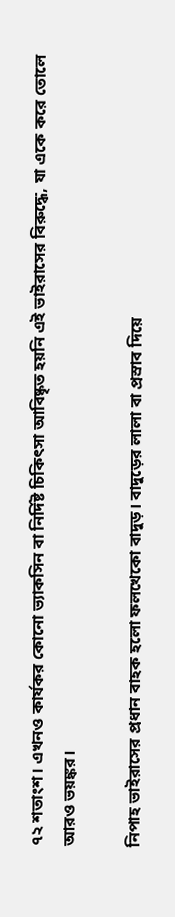৭২ শতাংশ। এখনও কার্যকর কোনো ভ্যাকসিন বা নির্দিষ্ট চিকিৎসা আবিষ্কৃত হয়নি এই ভাইরাসের বিরুদ্ধে, যা একে করে তোলে আরও ভয়ঙ্কর।

নিপাহ ভাইরাসের প্রধান বাহক হলো ফলখেকো বাদুড়। বাদুড়ের লালা বা প্রস্রাব দিয়ে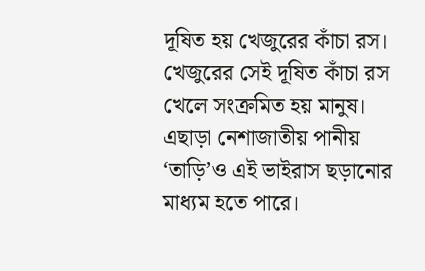দূষিত হয় খেজুরের কাঁচা রস। খেজুরের সেই দূষিত কাঁচা রস খেলে সংক্রমিত হয় মানুষ। এছাড়া নেশাজাতীয় পানীয় ‘তাড়ি’ও এই ভাইরাস ছড়ানোর মাধ্যম হতে পারে।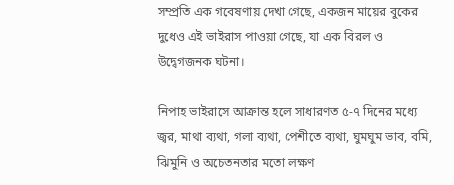সম্প্রতি এক গবেষণায় দেখা গেছে, একজন মায়ের বুকের দুধেও এই ভাইরাস পাওয়া গেছে, যা এক বিরল ও উদ্বেগজনক ঘটনা।

নিপাহ ভাইরাসে আক্রান্ত হলে সাধারণত ৫-৭ দিনের মধ্যে জ্বর, মাথা ব্যথা, গলা ব্যথা, পেশীতে ব্যথা, ঘুমঘুম ভাব, বমি, ঝিমুনি ও অচেতনতার মতো লক্ষণ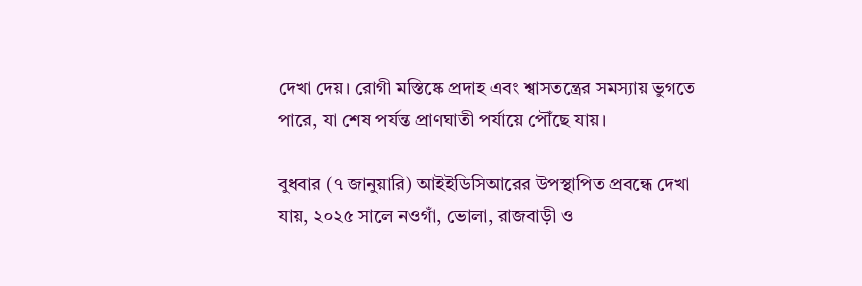দেখা দেয়। রোগী মস্তিষ্কে প্রদাহ এবং শ্বাসতন্ত্রের সমস্যায় ভুগতে পারে, যা শেষ পর্যন্ত প্রাণঘাতী পর্যায়ে পৌঁছে যায়।

বুধবার (৭ জানুয়ারি) আইইডিসিআরের উপস্থাপিত প্রবন্ধে দেখা যায়, ২০২৫ সালে নওগাঁ, ভোলা, রাজবাড়ী ও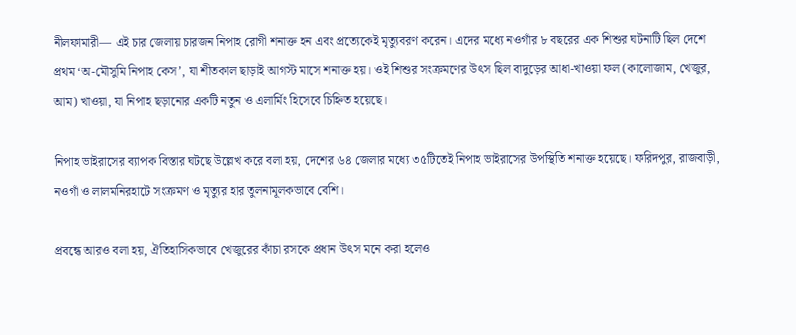নীলফামারী— এই চার জেলায় চারজন নিপাহ রোগী শনাক্ত হন এবং প্রত্যেকেই মৃত্যুবরণ করেন। এদের মধ্যে নওগাঁর ৮ বছরের এক শিশুর ঘটনাটি ছিল দেশে প্রথম ‘অ-মৌসুমি নিপাহ কেস’, যা শীতকাল ছাড়াই আগস্ট মাসে শনাক্ত হয়। ওই শিশুর সংক্রমণের উৎস ছিল বাদুড়ের আধা-খাওয়া ফল (কালোজাম, খেজুর, আম) খাওয়া, যা নিপাহ ছড়ানোর একটি নতুন ও এলার্মিং হিসেবে চিহ্নিত হয়েছে।

নিপাহ ভাইরাসের ব্যাপক বিস্তার ঘটছে উল্লেখ করে বলা হয়, দেশের ৬৪ জেলার মধ্যে ৩৫টিতেই নিপাহ ভাইরাসের উপস্থিতি শনাক্ত হয়েছে। ফরিদপুর, রাজবাড়ী, নওগাঁ ও লালমনিরহাটে সংক্রমণ ও মৃত্যুর হার তুলনামূলকভাবে বেশি।

প্রবন্ধে আরও বলা হয়, ঐতিহাসিকভাবে খেজুরের কাঁচা রসকে প্রধান উৎস মনে করা হলেও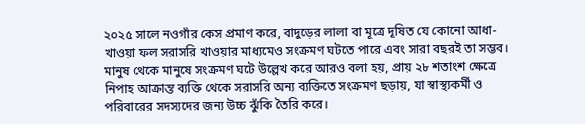২০২৫ সালে নওগাঁর কেস প্রমাণ করে, বাদুড়ের লালা বা মূত্রে দূষিত যে কোনো আধা-খাওয়া ফল সরাসরি খাওয়ার মাধ্যমেও সংক্রমণ ঘটতে পারে এবং সারা বছরই তা সম্ভব। মানুষ থেকে মানুষে সংক্রমণ ঘটে উল্লেখ করে আরও বলা হয়, প্রায় ২৮ শতাংশ ক্ষেত্রে নিপাহ আক্রান্ত ব্যক্তি থেকে সরাসরি অন্য ব্যক্তিতে সংক্রমণ ছড়ায়, যা স্বাস্থ্যকর্মী ও পরিবারের সদস্যদের জন্য উচ্চ ঝুঁকি তৈরি করে।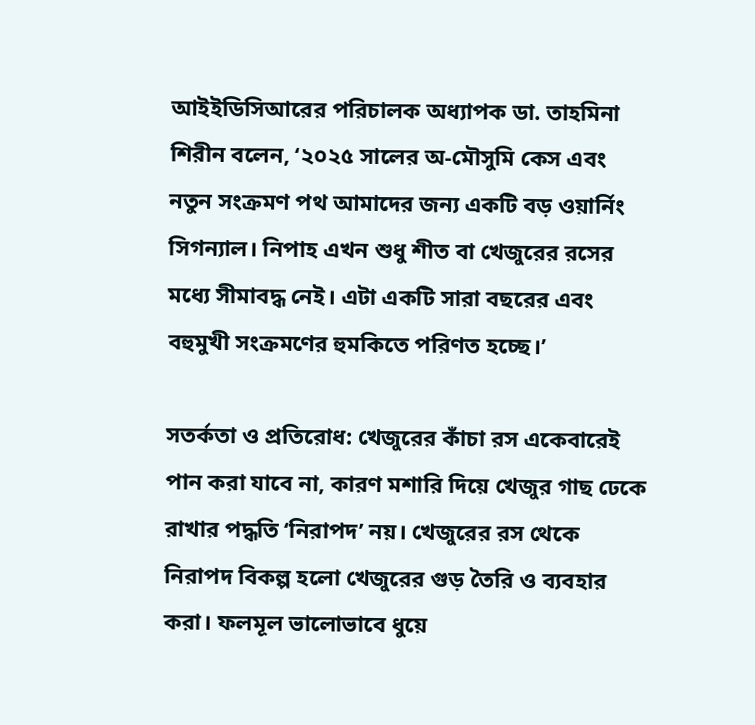আইইডিসিআরের পরিচালক অধ্যাপক ডা. তাহমিনা শিরীন বলেন, ‘২০২৫ সালের অ-মৌসুমি কেস এবং নতুন সংক্রমণ পথ আমাদের জন্য একটি বড় ওয়ার্নিং সিগন্যাল। নিপাহ এখন শুধু শীত বা খেজুরের রসের মধ্যে সীমাবদ্ধ নেই। এটা একটি সারা বছরের এবং বহুমুখী সংক্রমণের হুমকিতে পরিণত হচ্ছে।’

সতর্কতা ও প্রতিরোধ: খেজুরের কাঁচা রস একেবারেই পান করা যাবে না, কারণ মশারি দিয়ে খেজুর গাছ ঢেকে রাখার পদ্ধতি ‘নিরাপদ’ নয়। খেজুরের রস থেকে নিরাপদ বিকল্প হলো খেজুরের গুড় তৈরি ও ব্যবহার করা। ফলমূল ভালোভাবে ধুয়ে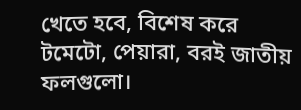খেতে হবে, বিশেষ করে টমেটো, পেয়ারা, বরই জাতীয় ফলগুলো।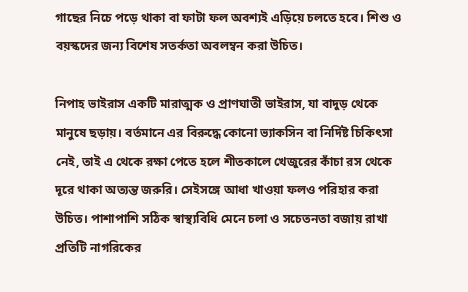গাছের নিচে পড়ে থাকা বা ফাটা ফল অবশ্যই এড়িয়ে চলতে হবে। শিশু ও বয়স্কদের জন্য বিশেষ সতর্কতা অবলম্বন করা উচিত।

নিপাহ ভাইরাস একটি মারাত্মক ও প্রাণঘাতী ভাইরাস, যা বাদুড় থেকে মানুষে ছড়ায়। বর্তমানে এর বিরুদ্ধে কোনো ভ্যাকসিন বা নির্দিষ্ট চিকিৎসা নেই, তাই এ থেকে রক্ষা পেতে হলে শীতকালে খেজুরের কাঁচা রস থেকে দূরে থাকা অত্যন্ত জরুরি। সেইসঙ্গে আধা খাওয়া ফলও পরিহার করা উচিত। পাশাপাশি সঠিক স্বাস্থ্যবিধি মেনে চলা ও সচেতনতা বজায় রাখা প্রতিটি নাগরিকের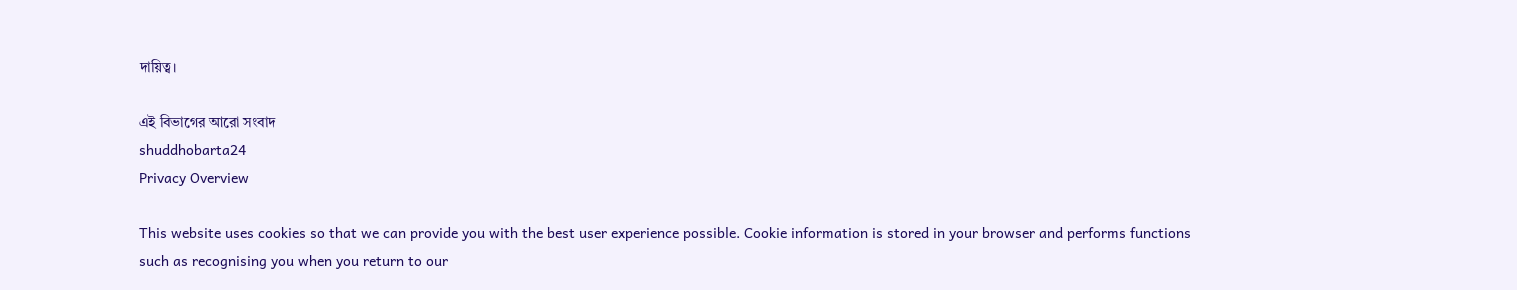দায়িত্ব।

এই বিভাগের আরো সংবাদ
shuddhobarta24
Privacy Overview

This website uses cookies so that we can provide you with the best user experience possible. Cookie information is stored in your browser and performs functions such as recognising you when you return to our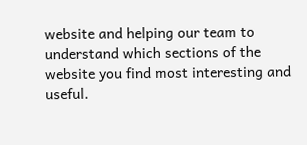website and helping our team to understand which sections of the website you find most interesting and useful.